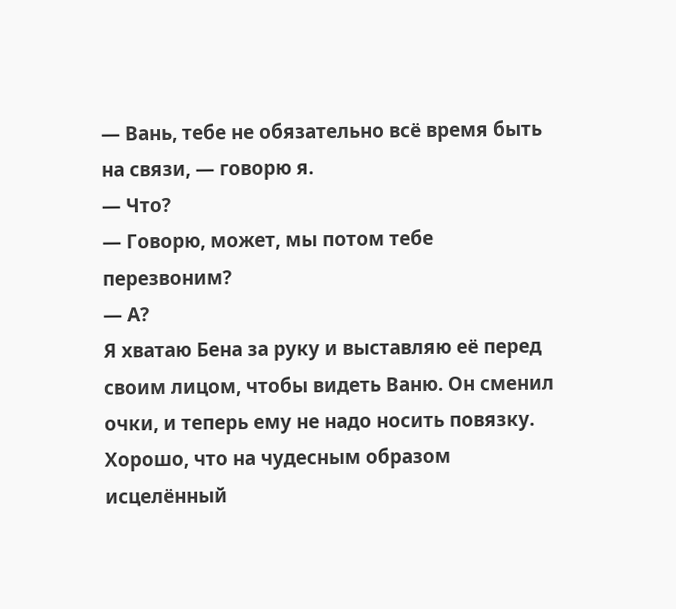— Вань, тебе не обязательно всё время быть на связи, — говорю я.
— Что?
— Говорю, может, мы потом тебе перезвоним?
— А?
Я хватаю Бена за руку и выставляю её перед своим лицом, чтобы видеть Ваню. Он сменил очки, и теперь ему не надо носить повязку. Хорошо, что на чудесным образом исцелённый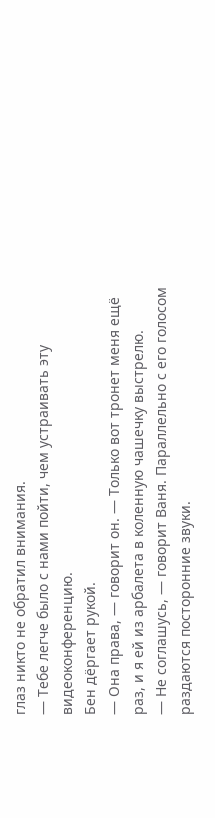глаз никто не обратил внимания.
— Тебе легче было с нами пойти, чем устраивать эту видеоконференцию.
Бен дёргает рукой.
— Она права, — говорит он. — Только вот тронет меня ещё раз, и я ей из арбалета в коленную чашечку выстрелю.
— Не соглашусь, — говорит Ваня. Параллельно с его голосом раздаются посторонние звуки.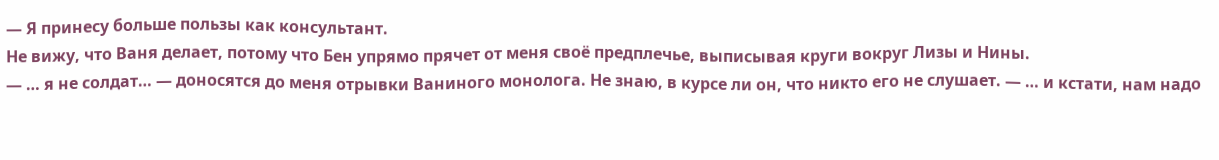— Я принесу больше пользы как консультант.
Не вижу, что Ваня делает, потому что Бен упрямо прячет от меня своё предплечье, выписывая круги вокруг Лизы и Нины.
— … я не солдат… — доносятся до меня отрывки Ваниного монолога. Не знаю, в курсе ли он, что никто его не слушает. — … и кстати, нам надо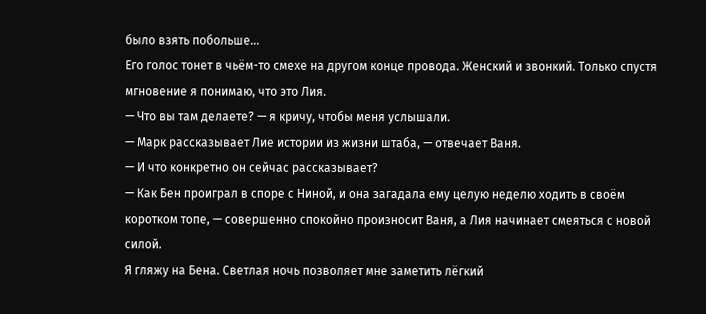было взять побольше…
Его голос тонет в чьём-то смехе на другом конце провода. Женский и звонкий. Только спустя мгновение я понимаю, что это Лия.
— Что вы там делаете? — я кричу, чтобы меня услышали.
— Марк рассказывает Лие истории из жизни штаба, — отвечает Ваня.
— И что конкретно он сейчас рассказывает?
— Как Бен проиграл в споре с Ниной, и она загадала ему целую неделю ходить в своём коротком топе, — совершенно спокойно произносит Ваня, а Лия начинает смеяться с новой силой.
Я гляжу на Бена. Светлая ночь позволяет мне заметить лёгкий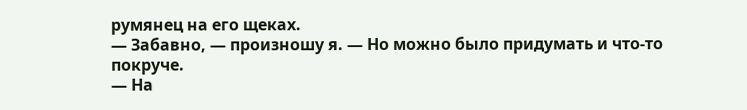румянец на его щеках.
— Забавно, — произношу я. — Но можно было придумать и что-то покруче.
— На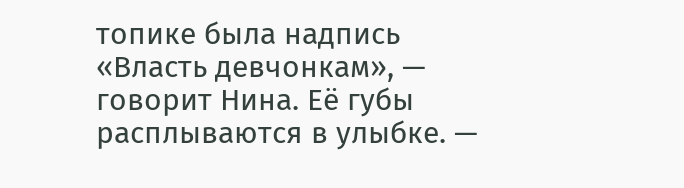топике была надпись «Власть девчонкам», — говорит Нина. Её губы расплываются в улыбке. —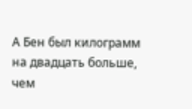А Бен был килограмм на двадцать больше, чем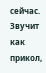сейчас.
Звучит как прикол,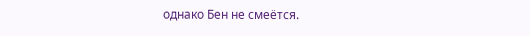однако Бен не смеётся.